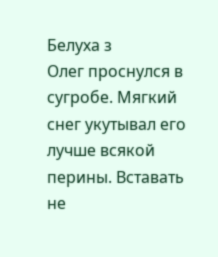Белуха з
Олег проснулся в сугробе. Мягкий снег укутывал его лучше всякой перины. Вставать не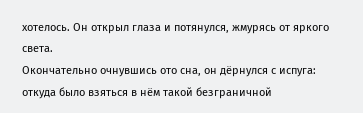хотелось. Он открыл глаза и потянулся, жмурясь от яркого света.
Окончательно очнувшись ото сна, он дёрнулся с испуга: откуда было взяться в нём такой безграничной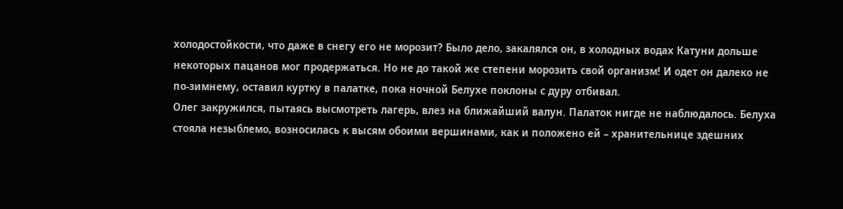холодостойкости, что даже в снегу его не морозит? Было дело, закалялся он, в холодных водах Катуни дольше некоторых пацанов мог продержаться. Но не до такой же степени морозить свой организм! И одет он далеко не по-зимнему, оставил куртку в палатке, пока ночной Белухе поклоны с дуру отбивал.
Олег закружился, пытаясь высмотреть лагерь, влез на ближайший валун. Палаток нигде не наблюдалось. Белуха стояла незыблемо, возносилась к высям обоими вершинами, как и положено ей – хранительнице здешних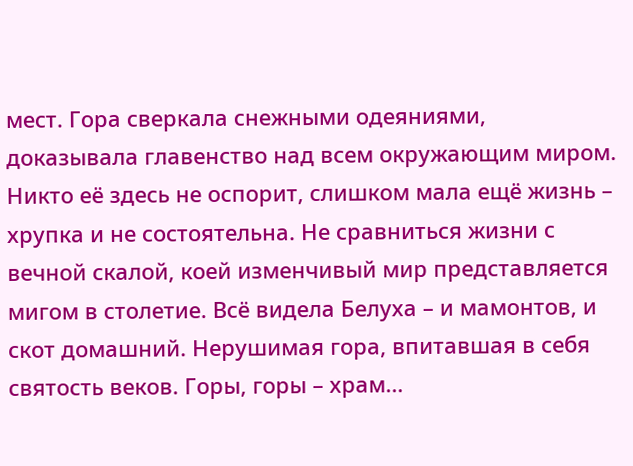мест. Гора сверкала снежными одеяниями, доказывала главенство над всем окружающим миром. Никто её здесь не оспорит, слишком мала ещё жизнь – хрупка и не состоятельна. Не сравниться жизни с вечной скалой, коей изменчивый мир представляется мигом в столетие. Всё видела Белуха – и мамонтов, и скот домашний. Нерушимая гора, впитавшая в себя святость веков. Горы, горы – храм…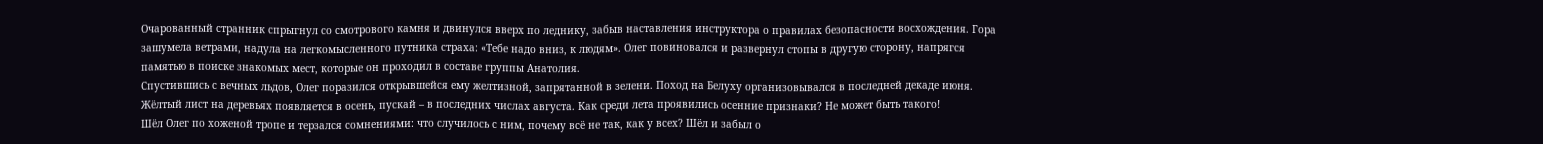Очарованный странник спрыгнул со смотрового камня и двинулся вверх по леднику, забыв наставления инструктора о правилах безопасности восхождения. Гора зашумела ветрами, надула на легкомысленного путника страха: «Тебе надо вниз, к людям». Олег повиновался и развернул стопы в другую сторону, напрягся памятью в поиске знакомых мест, которые он проходил в составе группы Анатолия.
Спустившись с вечных льдов, Олег поразился открывшейся ему желтизной, запрятанной в зелени. Поход на Белуху организовывался в последней декаде июня. Жёлтый лист на деревьях появляется в осень, пускай – в последних числах августа. Как среди лета проявились осенние признаки? Не может быть такого!
Шёл Олег по хоженой тропе и терзался сомнениями: что случилось с ним, почему всё не так, как у всех? Шёл и забыл о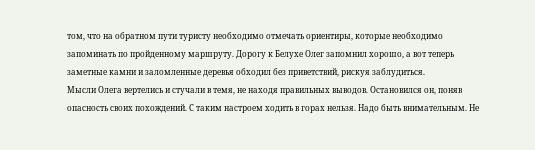том, что на обратном пути туристу необходимо отмечать ориентиры, которые необходимо запоминать по пройденному маршруту. Дорогу к Белухе Олег запомнил хорошо, а вот теперь заметные камни и заломленные деревья обходил без приветствий, рискуя заблудиться.
Мысли Олега вертелись и стучали в темя, не находя правильных выводов. Остановился он, поняв опасность своих похождений. С таким настроем ходить в горах нельзя. Надо быть внимательным. Не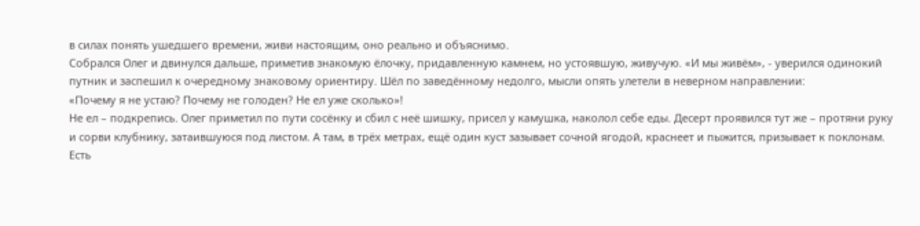в силах понять ушедшего времени, живи настоящим, оно реально и объяснимо.
Собрался Олег и двинулся дальше, приметив знакомую ёлочку, придавленную камнем, но устоявшую, живучую. «И мы живём», - уверился одинокий путник и заспешил к очередному знаковому ориентиру. Шёл по заведённому недолго, мысли опять улетели в неверном направлении:
«Почему я не устаю? Почему не голоден? Не ел уже сколько»!
Не ел – подкрепись. Олег приметил по пути сосёнку и сбил с неё шишку, присел у камушка, наколол себе еды. Десерт проявился тут же – протяни руку и сорви клубнику, затаившуюся под листом. А там, в трёх метрах, ещё один куст зазывает сочной ягодой, краснеет и пыжится, призывает к поклонам.
Есть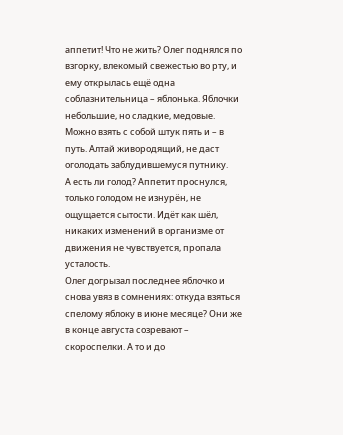аппетит! Что не жить? Олег поднялся по взгорку, влекомый свежестью во рту, и ему открылась ещё одна соблазнительница – яблонька. Яблочки небольшие, но сладкие, медовые. Можно взять с собой штук пять и – в путь. Алтай живородящий, не даст оголодать заблудившемуся путнику.
А есть ли голод? Аппетит проснулся, только голодом не изнурён, не ощущается сытости. Идёт как шёл, никаких изменений в организме от движения не чувствуется, пропала усталость.
Олег догрызал последнее яблочко и снова увяз в сомнениях: откуда взяться спелому яблоку в июне месяце? Они же в конце августа созревают – скороспелки. А то и до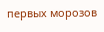первых морозов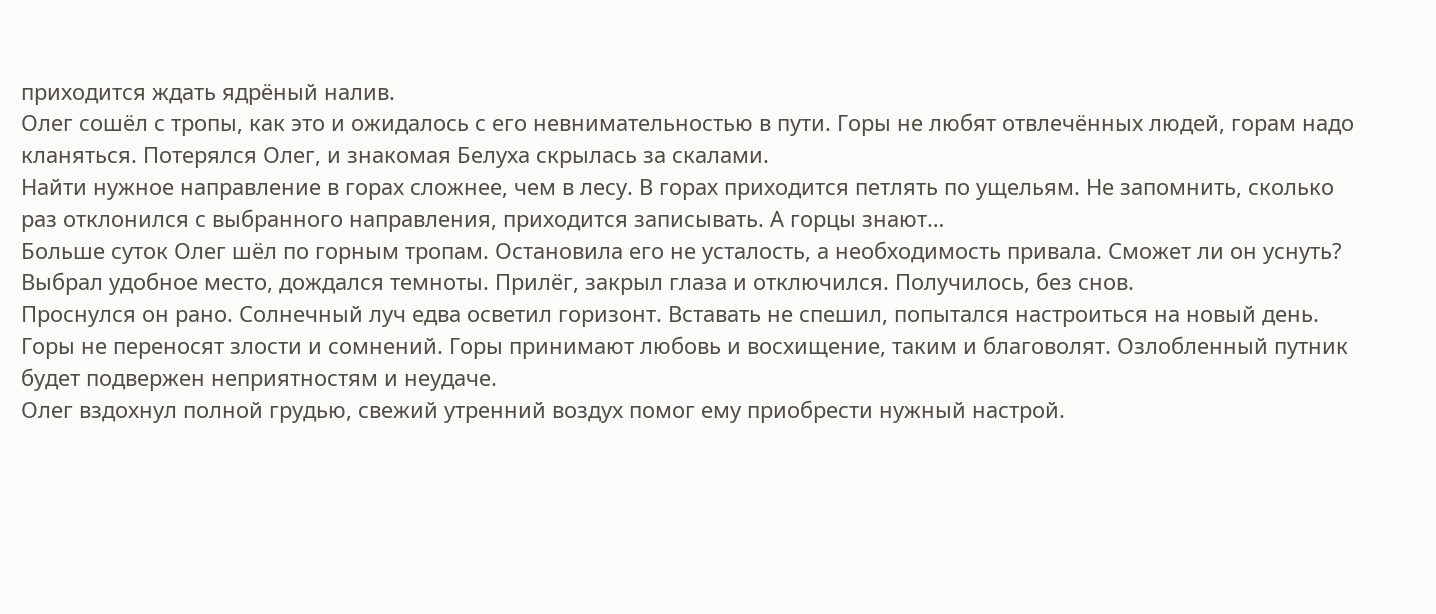приходится ждать ядрёный налив.
Олег сошёл с тропы, как это и ожидалось с его невнимательностью в пути. Горы не любят отвлечённых людей, горам надо кланяться. Потерялся Олег, и знакомая Белуха скрылась за скалами.
Найти нужное направление в горах сложнее, чем в лесу. В горах приходится петлять по ущельям. Не запомнить, сколько раз отклонился с выбранного направления, приходится записывать. А горцы знают…
Больше суток Олег шёл по горным тропам. Остановила его не усталость, а необходимость привала. Сможет ли он уснуть? Выбрал удобное место, дождался темноты. Прилёг, закрыл глаза и отключился. Получилось, без снов.
Проснулся он рано. Солнечный луч едва осветил горизонт. Вставать не спешил, попытался настроиться на новый день. Горы не переносят злости и сомнений. Горы принимают любовь и восхищение, таким и благоволят. Озлобленный путник будет подвержен неприятностям и неудаче.
Олег вздохнул полной грудью, свежий утренний воздух помог ему приобрести нужный настрой.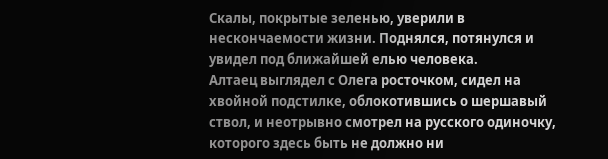Скалы, покрытые зеленью, уверили в нескончаемости жизни. Поднялся, потянулся и увидел под ближайшей елью человека.
Алтаец выглядел с Олега росточком, сидел на хвойной подстилке, облокотившись о шершавый ствол, и неотрывно смотрел на русского одиночку, которого здесь быть не должно ни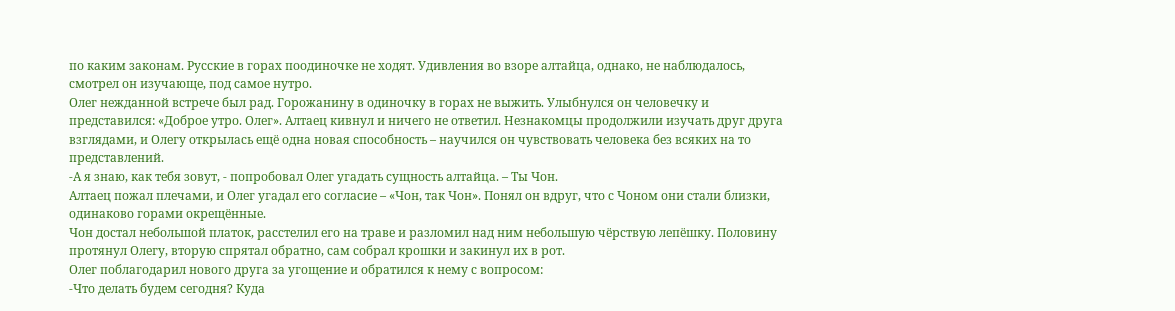по каким законам. Русские в горах поодиночке не ходят. Удивления во взоре алтайца, однако, не наблюдалось, смотрел он изучающе, под самое нутро.
Олег нежданной встрече был рад. Горожанину в одиночку в горах не выжить. Улыбнулся он человечку и представился: «Доброе утро. Олег». Алтаец кивнул и ничего не ответил. Незнакомцы продолжили изучать друг друга взглядами, и Олегу открылась ещё одна новая способность – научился он чувствовать человека без всяких на то представлений.
-А я знаю, как тебя зовут, - попробовал Олег угадать сущность алтайца. – Ты Чон.
Алтаец пожал плечами, и Олег угадал его согласие – «Чон, так Чон». Понял он вдруг, что с Чоном они стали близки, одинаково горами окрещённые.
Чон достал небольшой платок, расстелил его на траве и разломил над ним небольшую чёрствую лепёшку. Половину протянул Олегу, вторую спрятал обратно, сам собрал крошки и закинул их в рот.
Олег поблагодарил нового друга за угощение и обратился к нему с вопросом:
-Что делать будем сегодня? Куда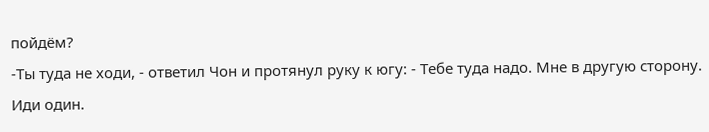пойдём?
-Ты туда не ходи, - ответил Чон и протянул руку к югу: - Тебе туда надо. Мне в другую сторону. Иди один.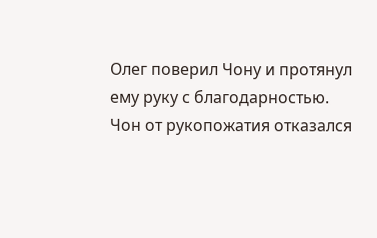Олег поверил Чону и протянул ему руку с благодарностью. Чон от рукопожатия отказался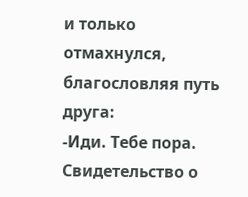и только отмахнулся, благословляя путь друга:
-Иди. Тебе пора.
Свидетельство о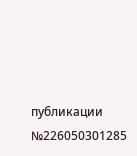публикации №226050301285